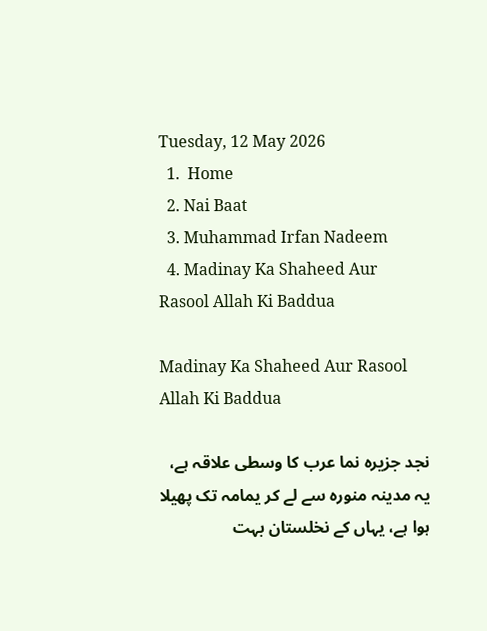Tuesday, 12 May 2026
  1.  Home
  2. Nai Baat
  3. Muhammad Irfan Nadeem
  4. Madinay Ka Shaheed Aur Rasool Allah Ki Baddua

Madinay Ka Shaheed Aur Rasool Allah Ki Baddua

نجد جزیرہ نما عرب کا وسطی علاقہ ہے، یہ مدینہ منورہ سے لے کر یمامہ تک پھیلا ہوا ہے، یہاں کے نخلستان بہت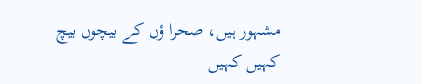مشہور ہیں، صحرا ؤں کے بیچوں بیچ کہیں کہیں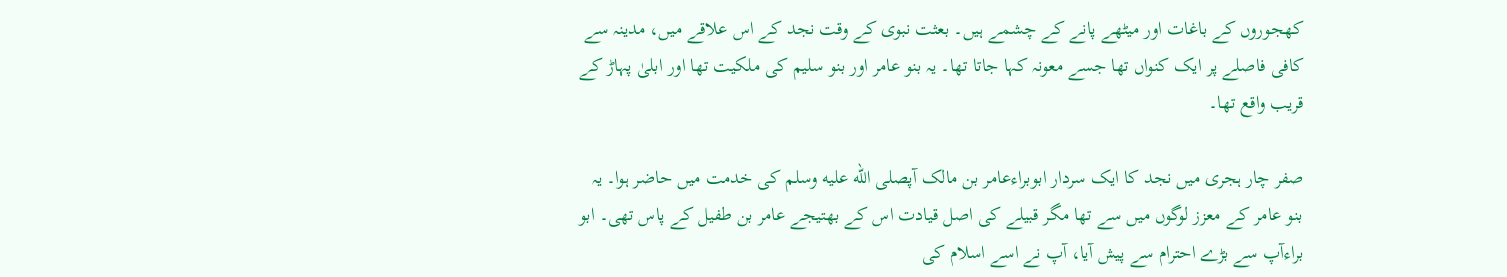کھجوروں کے باغات اور میٹھے پانے کے چشمے ہیں۔ بعثت نبوی کے وقت نجد کے اس علاقے میں، مدینہ سے کافی فاصلے پر ایک کنواں تھا جسے معونہ کہا جاتا تھا۔ یہ بنو عامر اور بنو سلیم کی ملکیت تھا اور ابلیٰ پہاڑ کے قریب واقع تھا۔

صفر چار ہجری میں نجد کا ایک سردار ابوبراءعامر بن مالک آپصلى الله عليه وسلم کی خدمت میں حاضر ہوا۔ یہ بنو عامر کے معزز لوگوں میں سے تھا مگر قبیلے کی اصل قیادت اس کے بھتیجے عامر بن طفیل کے پاس تھی۔ ابو براءآپ سے بڑے احترام سے پیش آیا، آپ نے اسے اسلام کی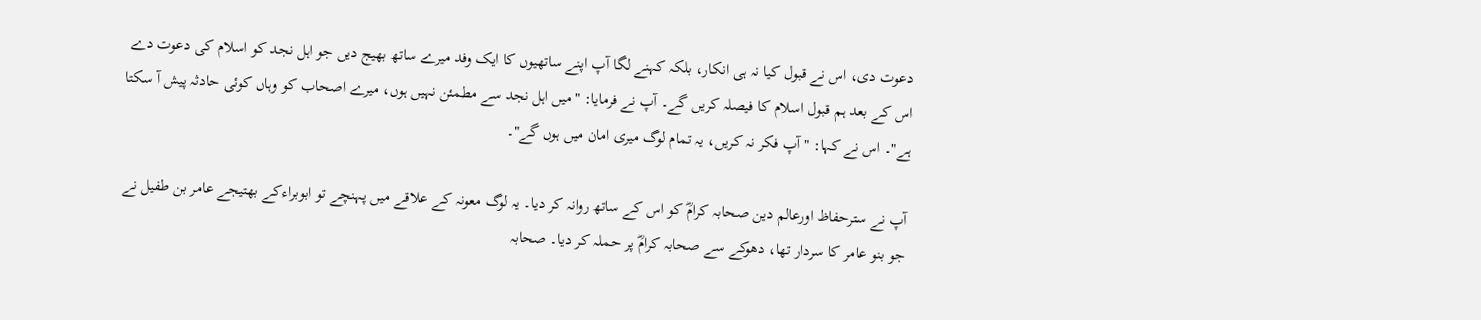دعوت دی، اس نے قبول کیا نہ ہی انکار، بلکہ کہنے لگا آپ اپنے ساتھیوں کا ایک وفد میرے ساتھ بھیج دیں جو اہل نجد کو اسلام کی دعوت دے اس کے بعد ہم قبول اسلام کا فیصلہ کریں گے۔ آپ نے فرمایا: "میں اہل نجد سے مطمئن نہیں ہوں، میرے اصحاب کو وہاں کوئی حادثہ پیش آ سکتا ہے"۔ اس نے کہا: "آپ فکر نہ کریں، یہ تمام لوگ میری امان میں ہوں گے"۔

آپ نے سترحفاظ اورعالم دین صحابہ کرامؓ کو اس کے ساتھ روانہ کر دیا۔ یہ لوگ معونہ کے علاقے میں پہنچے تو ابوبراءکے بھتیجے عامر بن طفیل نے جو بنو عامر کا سردار تھا، دھوکے سے صحابہ کرامؓ پر حملہ کر دیا۔ صحابہ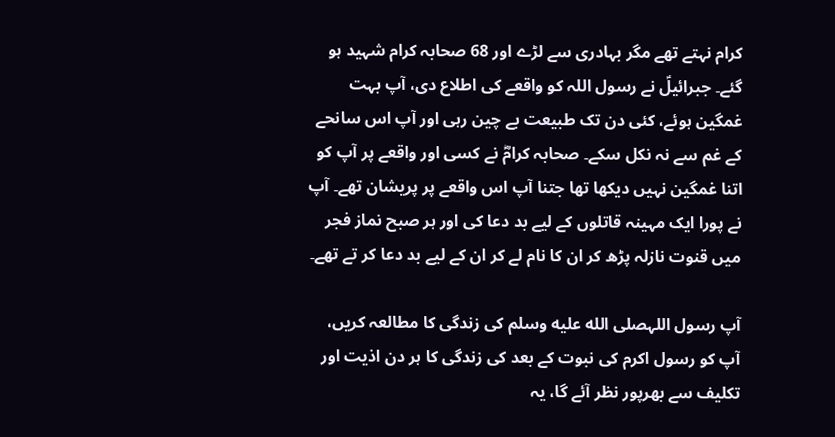کرام نہتے تھے مگر بہادری سے لڑے اور 68 صحابہ کرام شہید ہو گئے۔ جبرائیلؑ نے رسول اللہ کو واقعے کی اطلاع دی، آپ بہت غمگین ہوئے، کئی دن تک طبیعت بے چین رہی اور آپ اس سانحے کے غم سے نہ نکل سکے۔ صحابہ کرامؓ نے کسی اور واقعے پر آپ کو اتنا غمگین نہیں دیکھا تھا جتنا آپ اس واقعے پر پریشان تھے۔ آپ نے پورا ایک مہینہ قاتلوں کے لیے بد دعا کی اور ہر صبح نماز فجر میں قنوت نازلہ پڑھ کر ان کا نام لے کر ان کے لیے بد دعا کر تے تھے۔

آپ رسول اللہصلى الله عليه وسلم کی زندگی کا مطالعہ کریں، آپ کو رسول اکرم کی نبوت کے بعد کی زندگی کا ہر دن اذیت اور تکلیف سے بھرپور نظر آئے گا، یہ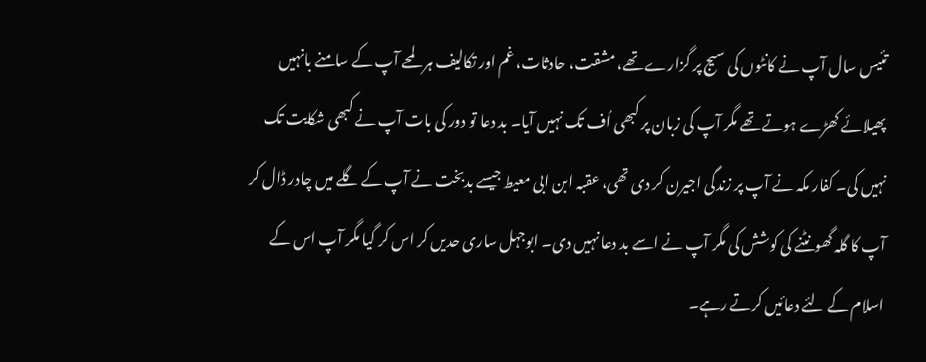تئیس سال آپ نے کانٹوں کی سیج پر گزارے تھے، مشقت، حادثات، غم اور تکالیف ہر لمحے آپ کے سامنے بانہیں پھیلائے کھڑے ہوتے تھے مگر آپ کی زبان پر کبھی اُف تک نہیں آیا۔ بد دعا تو دور کی بات آپ نے کبھی شکایت تک نہیں کی۔ کفار مکہ نے آپ پر زندگی اجیرن کر دی تھی، عقبہ ابن ابی معیط جیسے بدبخت نے آپ کے گلے میں چادر ڈال کر آپ کا گلہ گھونٹنے کی کوشش کی مگر آپ نے اسے بد دعا نہیں دی۔ ابوجہل ساری حدیں کر اس کر گیا مگر آپ اس کے اسلام کے لئے دعائیں کرتے رہے۔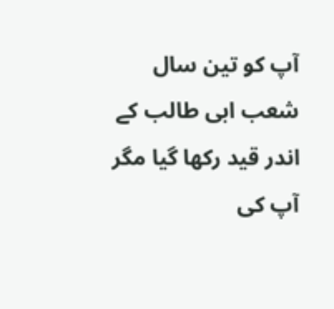آپ کو تین سال شعب ابی طالب کے اندر قید رکھا گیا مگر آپ کی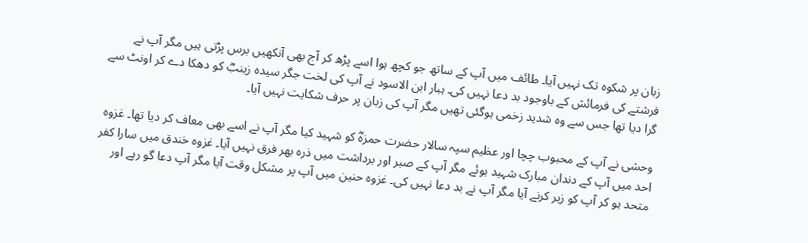زبان پر شکوہ تک نہیں آیا۔ طائف میں آپ کے ساتھ جو کچھ ہوا اسے پڑھ کر آج بھی آنکھیں برس پڑتی ہیں مگر آپ نے فرشتے کی فرمائش کے باوجود بد دعا نہیں کی۔ ہبار ابن الاسود نے آپ کی لخت جگر سیدہ زینبؓ کو دھکا دے کر اونٹ سے گرا دیا تھا جس سے وہ شدید زخمی ہوگئی تھیں مگر آپ کی زبان پر حرف شکایت نہیں آیا۔

وحشی نے آپ کے محبوب چچا اور عظیم سپہ سالار حضرت حمزہؓ کو شہید کیا مگر آپ نے اسے بھی معاف کر دیا تھا۔ غزوہ احد میں آپ کے دندان مبارک شہید ہوئے مگر آپ کے صبر اور برداشت میں ذرہ بھر فرق نہیں آیا۔ غزوہ خندق میں سارا کفر متحد ہو کر آپ کو زیر کرنے آیا مگر آپ نے بد دعا نہیں کی۔ غزوہ حنین میں آپ پر مشکل وقت آیا مگر آپ دعا گو رہے اور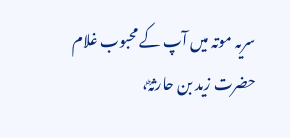سریہ موتہ میں آپ کے محبوب غلام حضرت زید بن حارثہؓ،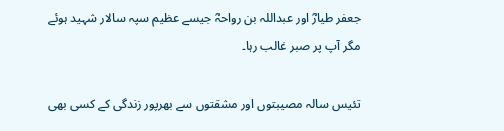جعفر طیارؓ اور عبداللہ بن رواحہؓ جیسے عظیم سپہ سالار شہید ہوئے مگر آپ پر صبر غالب رہا۔

تئیس سالہ مصیبتوں اور مشقتوں سے بھرپور زندگی کے کسی بھی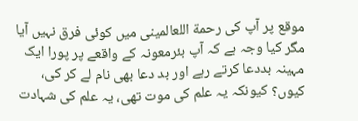موقع پر آپ کی رحمة اللعالمینی میں کوئی فرق نہیں آیا مگر کیا وجہ ہے کہ آپ بئرمعونہ کے واقعے پر پورا ایک مہینہ بددعا کرتے رہے اور بد دعا بھی نام لے کر کی، کیوں؟ کیونکہ یہ علم کی موت تھی، یہ علم کی شہادت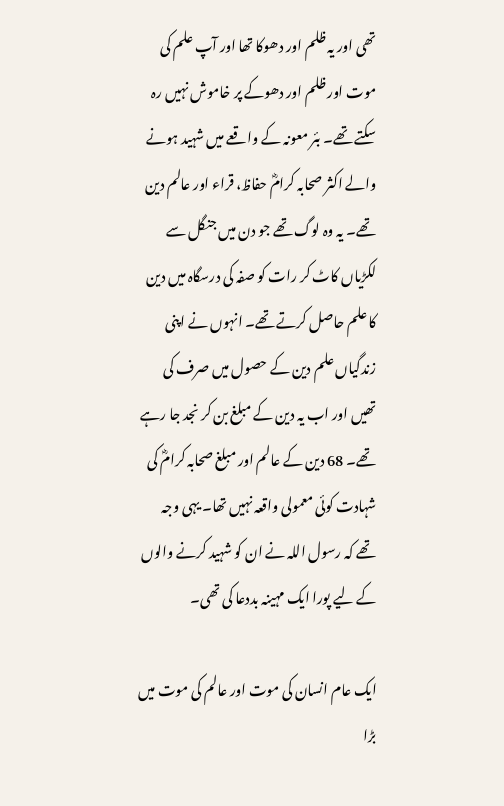تھی اور یہ ظلم اور دھوکا تھا اور آپ علم کی موت اور ظلم اور دھوکے پر خاموش نہیں رہ سکتے تھے۔ بئر معونہ کے واقعے میں شہید ہونے والے اکثر صحابہ کرامؓ حفاظ، قراء اور عالم دین تھے۔ یہ وہ لوگ تھے جو دن میں جنگل سے لکڑیاں کاٹ کر رات کو صفہ کی درسگاہ میں دین کا علم حاصل کرتے تھے۔ انہوں نے اپنی زندگیاں علم دین کے حصول میں صرف کی تھیں اور اب یہ دین کے مبلغ بن کر نجد جا رہے تھے۔ 68 دین کے عالم اور مبلغ صحابہ کرامؓ کی شہادت کوئی معمولی واقعہ نہیں تھا۔ یہی وجہ تھے کہ رسول اللہ نے ان کو شہید کرنے والوں کے لیے پورا ایک مہینہ بددعا کی تھی۔

ایک عام انسان کی موت اور عالم کی موت میں بڑا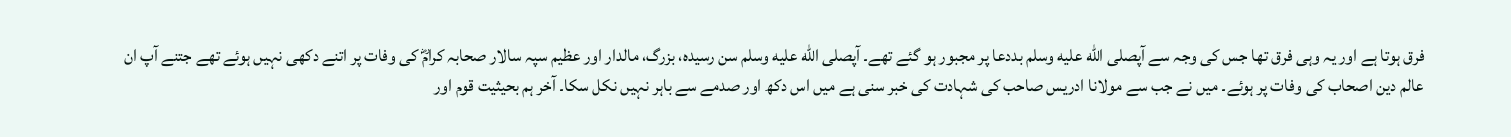فرق ہوتا ہے اور یہ وہی فرق تھا جس کی وجہ سے آپصلى الله عليه وسلم بددعا پر مجبور ہو گئے تھے۔ آپصلى الله عليه وسلم سن رسیدہ، بزرگ، مالدار اور عظیم سپہ سالار صحابہ کرامؓ کی وفات پر اتنے دکھی نہیں ہوئے تھے جتنے آپ ان عالم دین اصحاب کی وفات پر ہوئے۔ میں نے جب سے مولانا ادریس صاحب کی شہادت کی خبر سنی ہے میں اس دکھ اور صدمے سے باہر نہیں نکل سکا۔ آخر ہم بحیثیت قوم اور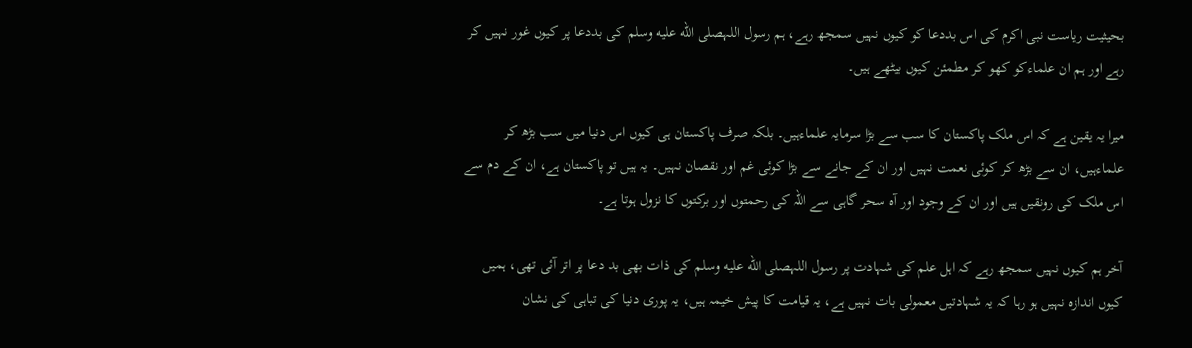بحیثیت ریاست نبی اکرم کی اس بددعا کو کیوں نہیں سمجھ رہے، ہم رسول اللہصلى الله عليه وسلم کی بددعا پر کیوں غور نہیں کر رہے اور ہم ان علماءکو کھو کر مطمئن کیوں بیٹھے ہیں۔

میرا یہ یقین ہے کہ اس ملک پاکستان کا سب سے بڑا سرمایہ علماءہیں۔ بلکہ صرف پاکستان ہی کیوں اس دنیا میں سب بڑھ کر علماءہیں، ان سے بڑھ کر کوئی نعمت نہیں اور ان کے جانے سے بڑا کوئی غم اور نقصان نہیں۔ یہ ہیں تو پاکستان ہے، ان کے دم سے اس ملک کی رونقیں ہیں اور ان کے وجود اور آہ سحر گاہی سے اللہ کی رحمتوں اور برکتوں کا نزول ہوتا ہے۔

آخر ہم کیوں نہیں سمجھ رہے کہ اہل علم کی شہادت پر رسول اللہصلى الله عليه وسلم کی ذات بھی بد دعا پر اتر آئی تھی، ہمیں کیوں اندازہ نہیں ہو رہا کہ یہ شہادتیں معمولی بات نہیں ہے، یہ قیامت کا پیش خیمہ ہیں، یہ پوری دنیا کی تباہی کی نشان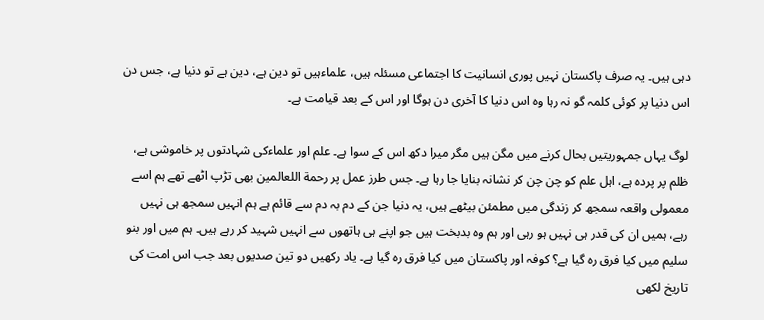دہی ہیں۔ یہ صرف پاکستان نہیں پوری انسانیت کا اجتماعی مسئلہ ہیں، علماءہیں تو دین ہے، دین ہے تو دنیا ہے، جس دن اس دنیا پر کوئی کلمہ گو نہ رہا وہ اس دنیا کا آخری دن ہوگا اور اس کے بعد قیامت ہے۔

لوگ یہاں جمہوریتیں بحال کرنے میں مگن ہیں مگر میرا دکھ اس کے سوا ہے۔ علم اور علماءکی شہادتوں پر خاموشی ہے، ظلم پر پردہ ہے، اہل علم کو چن چن کر نشانہ بنایا جا رہا ہے۔ جس طرز عمل پر رحمة اللعالمین بھی تڑپ اٹھے تھے ہم اسے معمولی واقعہ سمجھ کر زندگی میں مطمئن بیٹھے ہیں، یہ دنیا جن کے دم بہ دم سے قائم ہے ہم انہیں سمجھ ہی نہیں رہے، ہمیں ان کی قدر ہی نہیں ہو رہی اور ہم وہ بدبخت ہیں جو اپنے ہی ہاتھوں سے انہیں شہید کر رہے ہیں۔ ہم میں اور بنو سلیم میں کیا فرق رہ گیا ہے؟ کوفہ اور پاکستان میں کیا فرق رہ گیا ہے۔ یاد رکھیں دو تین صدیوں بعد جب اس امت کی تاریخ لکھی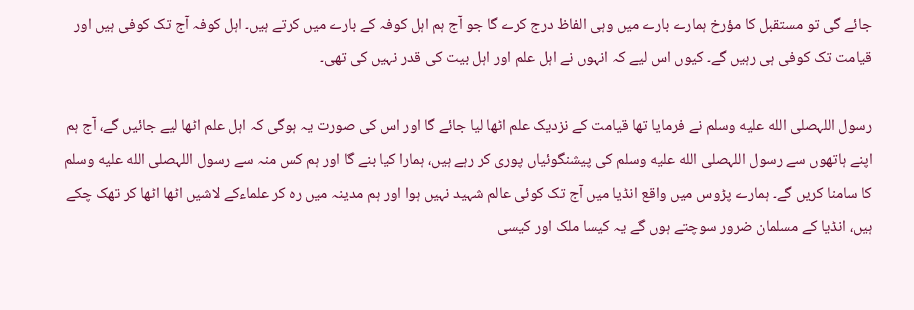جائے گی تو مستقبل کا مؤرخ ہمارے بارے میں وہی الفاظ درج کرے گا جو آج ہم اہل کوفہ کے بارے میں کرتے ہیں۔ اہل کوفہ آج تک کوفی ہیں اور قیامت تک کوفی ہی رہیں گے۔ کیوں اس لیے کہ انہوں نے اہل علم اور اہل بیت کی قدر نہیں کی تھی۔

رسول اللہصلى الله عليه وسلم نے فرمایا تھا قیامت کے نزدیک علم اٹھا لیا جائے گا اور اس کی صورت یہ ہوگی کہ اہل علم اٹھا لیے جائیں گے، آج ہم اپنے ہاتھوں سے رسول اللہصلى الله عليه وسلم کی پیشنگوئیاں پوری کر رہے ہیں، ہمارا کیا بنے گا اور ہم کس منہ سے رسول اللہصلى الله عليه وسلم کا سامنا کریں گے۔ ہمارے پڑوس میں واقع انڈیا میں آج تک کوئی عالم شہید نہیں ہوا اور ہم مدینہ میں رہ کر علماءکے لاشیں اٹھا اٹھا کر تھک چکے ہیں، انڈیا کے مسلمان ضرور سوچتے ہوں گے یہ کیسا ملک اور کیسی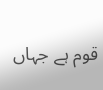قوم ہے جہاں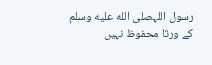رسول اللہصلى الله عليه وسلم کے ورثا محفوظ نہیں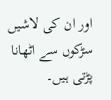اور ان کی لاشیں سڑکوں سے اٹھانا پڑتی ہیں۔